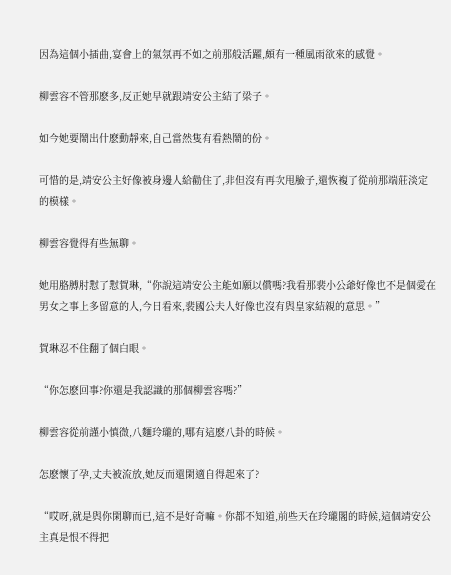因為這個小插曲,宴會上的氣氛再不如之前那般活躍,頗有一種風雨欲來的感覺。

柳雲容不管那麽多,反正她早就跟靖安公主結了梁子。

如今她要鬧出什麽動靜來,自己當然隻有看熱鬧的份。

可惜的是,靖安公主好像被身邊人給勸住了,非但沒有再次甩臉子,還恢複了從前那端莊淡定的模樣。

柳雲容覺得有些無聊。

她用胳膊肘懟了懟賀琳,“你說這靖安公主能如願以償嗎?我看那裴小公爺好像也不是個愛在男女之事上多留意的人,今日看來,裴國公夫人好像也沒有與皇家結親的意思。”

賀琳忍不住翻了個白眼。

“你怎麽回事?你還是我認識的那個柳雲容嗎?”

柳雲容從前謹小慎微,八麵玲瓏的,哪有這麽八卦的時候。

怎麽懷了孕,丈夫被流放,她反而還閑適自得起來了?

“哎呀,就是與你閑聊而已,這不是好奇嘛。你都不知道,前些天在玲瓏閣的時候,這個靖安公主真是恨不得把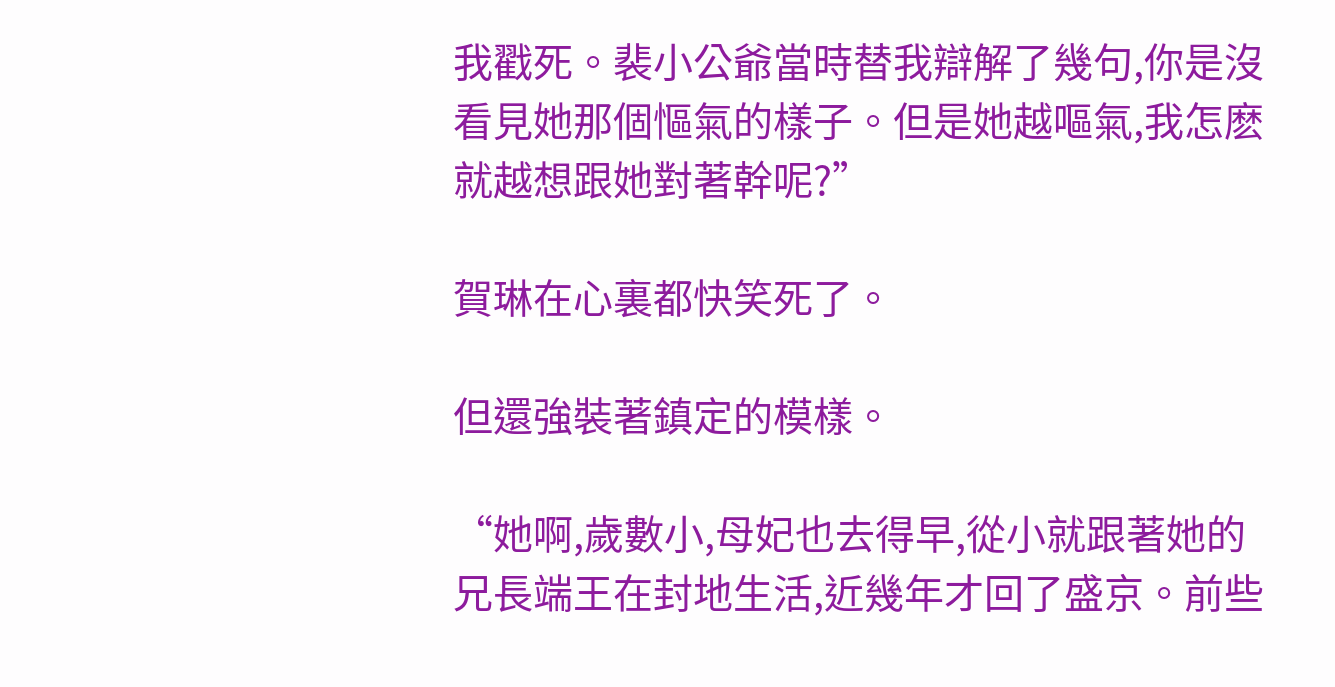我戳死。裴小公爺當時替我辯解了幾句,你是沒看見她那個慪氣的樣子。但是她越嘔氣,我怎麽就越想跟她對著幹呢?”

賀琳在心裏都快笑死了。

但還強裝著鎮定的模樣。

“她啊,歲數小,母妃也去得早,從小就跟著她的兄長端王在封地生活,近幾年才回了盛京。前些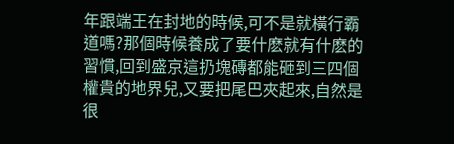年跟端王在封地的時候,可不是就橫行霸道嗎?那個時候養成了要什麽就有什麽的習慣,回到盛京這扔塊磚都能砸到三四個權貴的地界兒,又要把尾巴夾起來,自然是很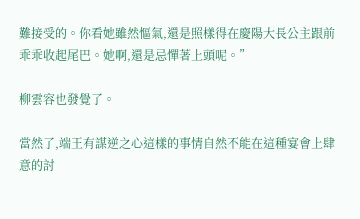難接受的。你看她雖然慪氣,還是照樣得在慶陽大長公主跟前乖乖收起尾巴。她啊,還是忌憚著上頭呢。”

柳雲容也發覺了。

當然了,端王有謀逆之心這樣的事情自然不能在這種宴會上肆意的討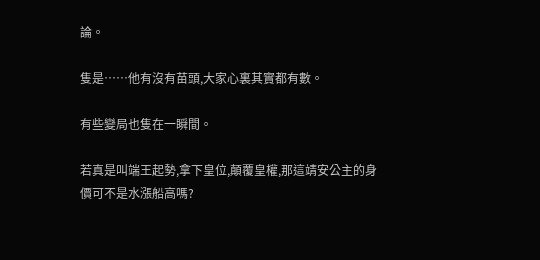論。

隻是……他有沒有苗頭,大家心裏其實都有數。

有些變局也隻在一瞬間。

若真是叫端王起勢,拿下皇位,顛覆皇權,那這靖安公主的身價可不是水漲船高嗎?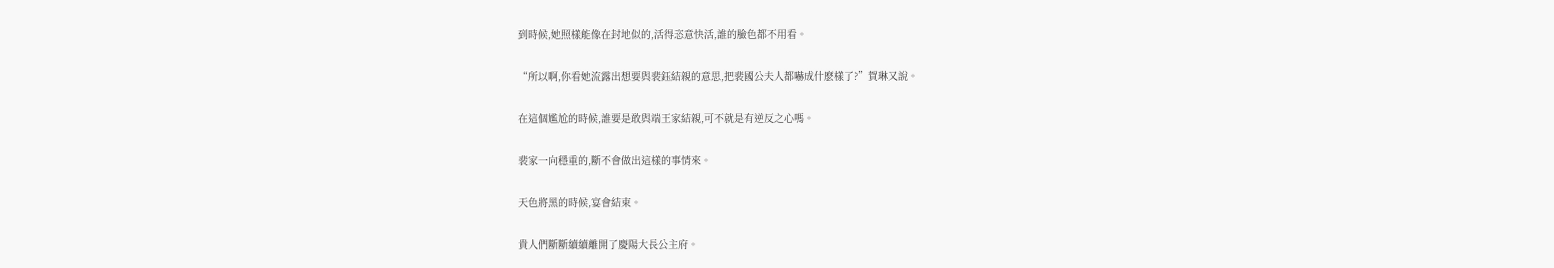到時候,她照樣能像在封地似的,活得恣意快活,誰的臉色都不用看。

“所以啊,你看她流露出想要與裴鈺結親的意思,把裴國公夫人都嚇成什麽樣了?”賀琳又說。

在這個尷尬的時候,誰要是敢與端王家結親,可不就是有逆反之心嗎。

裴家一向穩重的,斷不會做出這樣的事情來。

天色將黑的時候,宴會結束。

貴人們斷斷續續離開了慶陽大長公主府。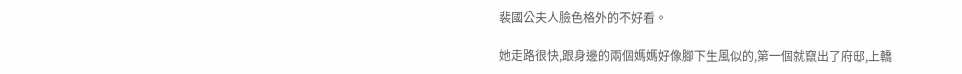裴國公夫人臉色格外的不好看。

她走路很快,跟身邊的兩個媽媽好像腳下生風似的,第一個就竄出了府邸,上轎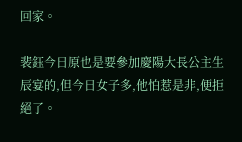回家。

裴鈺今日原也是要參加慶陽大長公主生辰宴的,但今日女子多,他怕惹是非,便拒絕了。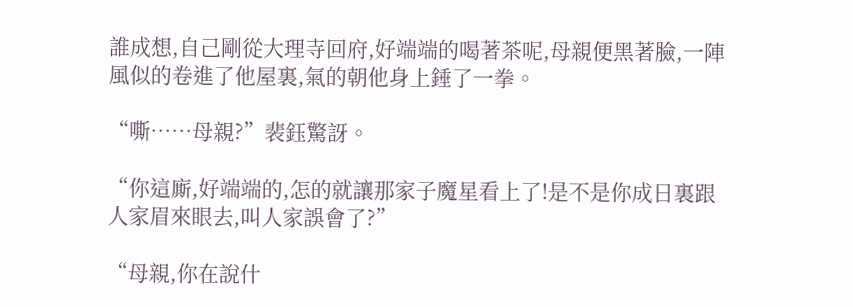誰成想,自己剛從大理寺回府,好端端的喝著茶呢,母親便黑著臉,一陣風似的卷進了他屋裏,氣的朝他身上錘了一拳。

“嘶……母親?”裴鈺驚訝。

“你這廝,好端端的,怎的就讓那家子魔星看上了!是不是你成日裏跟人家眉來眼去,叫人家誤會了?”

“母親,你在說什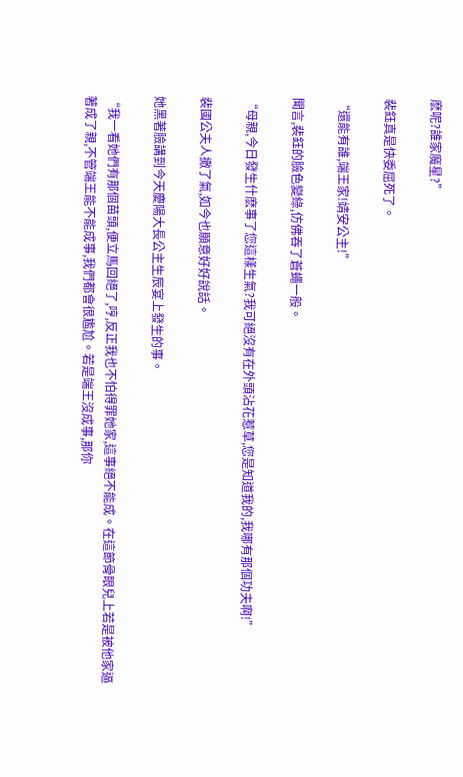麽呢?誰家魔星?”

裴鈺真是快委屈死了。

“還能有誰,端王家!靖安公主!”

聞言,裴鈺的臉色變綠,仿佛吞了蒼蠅一般。

“母親,今日發生什麽事了您這樣生氣?我可絕沒有在外頭沾花惹草,您是知道我的,我哪有那個功夫啊!”

裴國公夫人撒了氣,如今也願意好好說話。

她黑著臉講到今天慶陽大長公主生辰宴上發生的事。

“我一看她們有那個苗頭,便立馬回絕了,哼,反正我也不怕得罪她家,這事絕不能成。在這節骨眼兒上若是被他家逼著成了親,不管端王能不能成事,我們都會很尷尬。若是端王沒成事,那你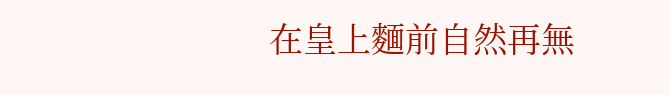在皇上麵前自然再無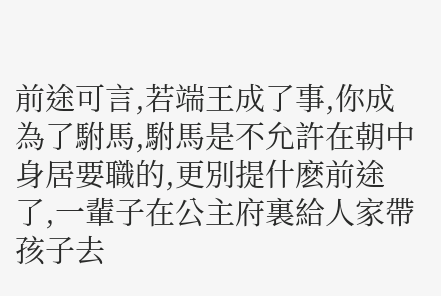前途可言,若端王成了事,你成為了駙馬,駙馬是不允許在朝中身居要職的,更別提什麽前途了,一輩子在公主府裏給人家帶孩子去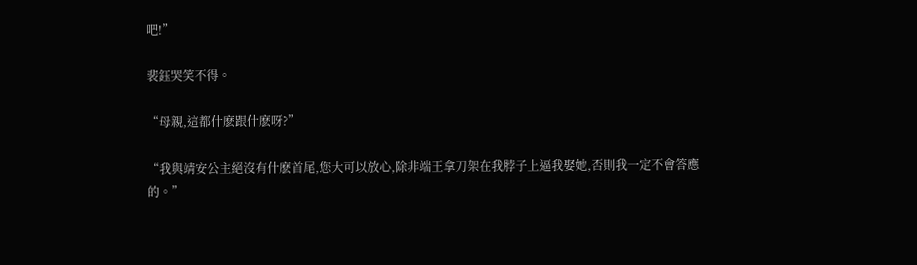吧!”

裴鈺哭笑不得。

“母親,這都什麽跟什麽呀?”

“我與靖安公主絕沒有什麽首尾,您大可以放心,除非端王拿刀架在我脖子上逼我娶她,否則我一定不會答應的。”